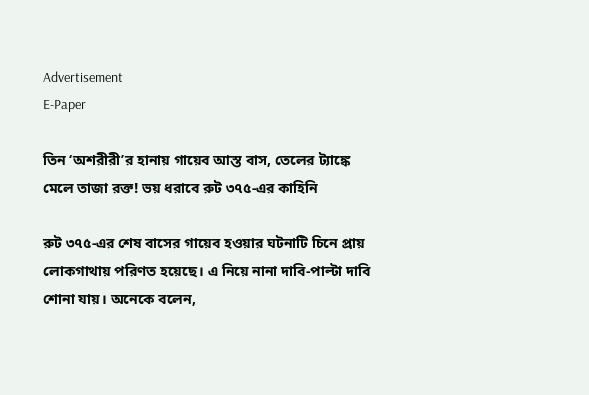Advertisement
E-Paper

তিন ‘অশরীরী’র হানায় গায়েব আস্ত বাস, তেলের ট্যাঙ্কে মেলে তাজা রক্ত! ভয় ধরাবে রুট ৩৭৫-এর কাহিনি

রুট ৩৭৫-এর শেষ বাসের গায়েব হওয়ার ঘটনাটি চিনে প্রায় লোকগাথায় পরিণত হয়েছে। এ নিয়ে নানা দাবি-পাল্টা দাবি শোনা যায়। অনেকে বলেন,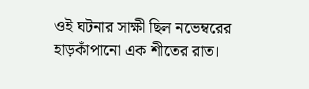ওই ঘটনার সাক্ষী ছিল নভেম্বরের হাড়কাঁপানো এক শীতের রাত।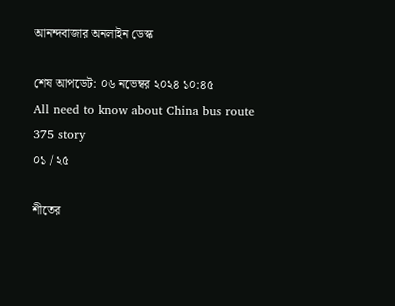আনন্দবাজার অনলাইন ডেস্ক

শেষ আপডেট: ০৬ নভেম্বর ২০২৪ ১০:৪৫
All need to know about China bus route 375 story
০১ / ২৫

শীতের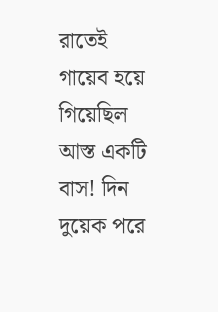রাতেই গায়েব হয়ে গিয়েছিল আস্ত একটি বাস! দিন দুয়েক পরে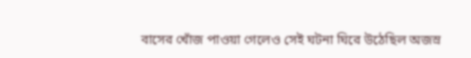বাসের খোঁজ পাওয়া গেলেও সেই ঘটনা ঘিরে উঠেছিল অজস্র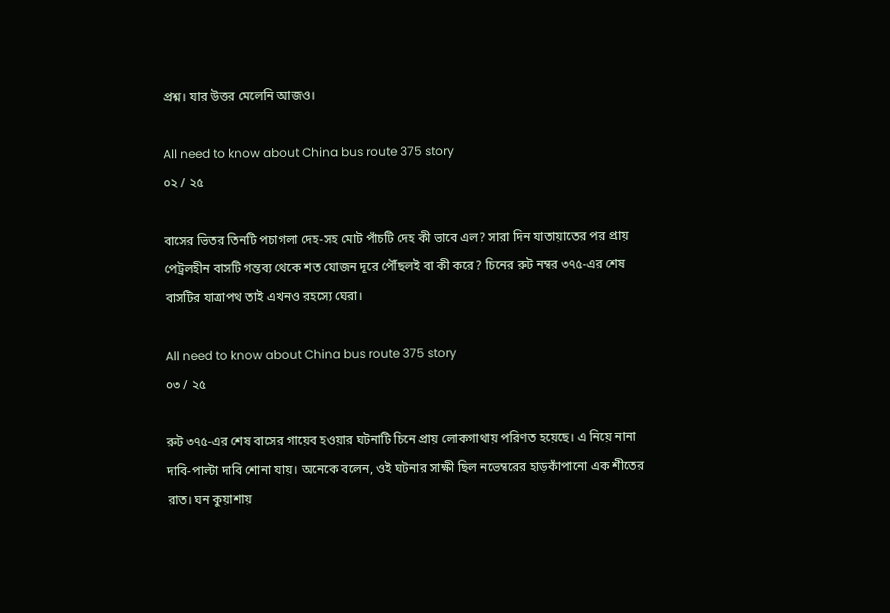প্রশ্ন। যার উত্তর মেলেনি আজও।

All need to know about China bus route 375 story
০২ / ২৫

বাসের ভিতর তিনটি পচাগলা দেহ-সহ মোট পাঁচটি দেহ কী ভাবে এল? সারা দিন যাতায়াতের পর প্রায় পেট্রলহীন বাসটি গন্তব্য থেকে শত যোজন দূরে পৌঁছলই বা কী করে? চিনের রুট নম্বর ৩৭৫-এর শেষ বাসটির যাত্রাপথ তাই এখনও রহস্যে ঘেরা।

All need to know about China bus route 375 story
০৩ / ২৫

রুট ৩৭৫-এর শেষ বাসের গায়েব হওয়ার ঘটনাটি চিনে প্রায় লোকগাথায় পরিণত হয়েছে। এ নিয়ে নানা দাবি-পাল্টা দাবি শোনা যায়। অনেকে বলেন, ওই ঘটনার সাক্ষী ছিল নভেম্বরের হাড়কাঁপানো এক শীতের রাত। ঘন কুয়াশায়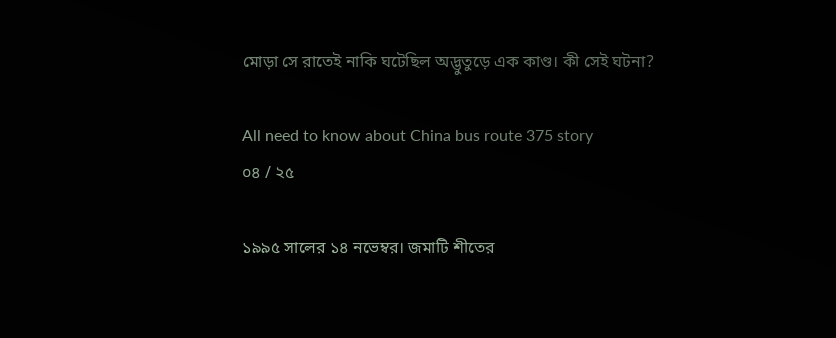মোড়া সে রাতেই নাকি ঘটেছিল অদ্ভুতুড়ে এক কাণ্ড। কী সেই ঘটনা?

All need to know about China bus route 375 story
০৪ / ২৫

১৯৯৫ সালের ১৪ নভেম্বর। জমাটি শীতের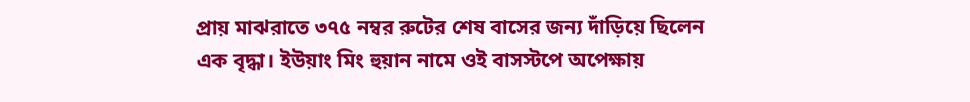প্রায় মাঝরাতে ৩৭৫ নম্বর রুটের শেষ বাসের জন্য দাঁড়িয়ে ছিলেন এক বৃদ্ধা। ইউয়াং মিং হুয়ান নামে ওই বাসস্টপে অপেক্ষায়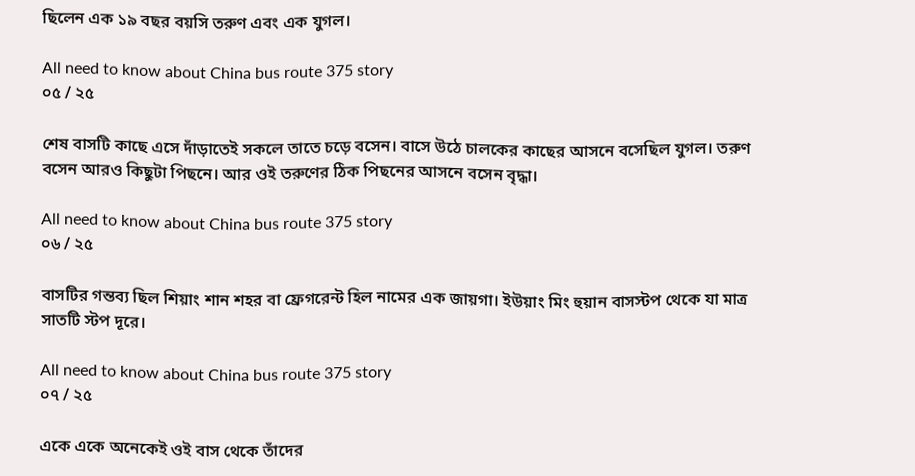ছিলেন এক ১৯ বছর বয়সি তরুণ এবং এক যুগল।

All need to know about China bus route 375 story
০৫ / ২৫

শেষ বাসটি কাছে এসে দাঁড়াতেই সকলে তাতে চড়ে বসেন। বাসে উঠে চালকের কাছের আসনে বসেছিল যুগল। তরুণ বসেন আরও কিছুটা পিছনে। আর ওই তরুণের ঠিক পিছনের আসনে বসেন বৃদ্ধা।

All need to know about China bus route 375 story
০৬ / ২৫

বাসটির গন্তব্য ছিল শিয়াং শান শহর বা ফ্রেগরেন্ট হিল নামের এক জায়গা। ইউয়াং মিং হুয়ান বাসস্টপ থেকে যা মাত্র সাতটি স্টপ দূরে।

All need to know about China bus route 375 story
০৭ / ২৫

একে একে অনেকেই ওই বাস থেকে তাঁদের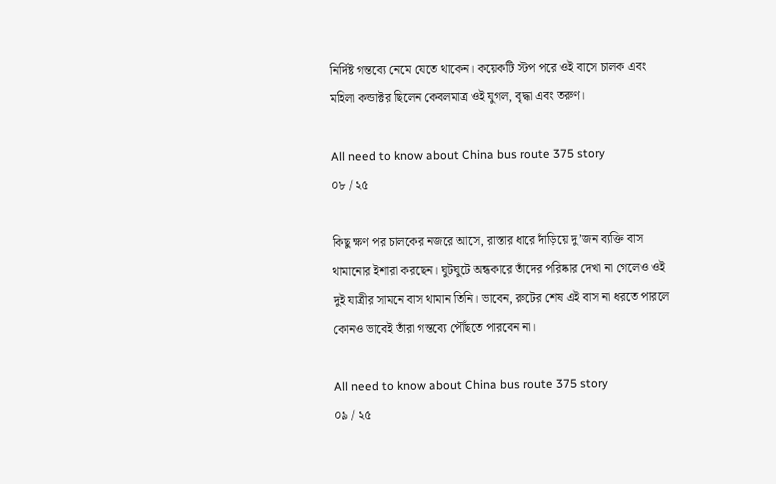নির্দিষ্ট গন্তব্যে নেমে যেতে থাকেন। কয়েকটি স্টপ পরে ওই বাসে চালক এবং মহিলা কন্ডাক্টর ছিলেন কেবলমাত্র ওই যুগল, বৃদ্ধা এবং তরুণ।

All need to know about China bus route 375 story
০৮ / ২৫

কিছু ক্ষণ পর চালকের নজরে আসে, রাস্তার ধারে দাঁড়িয়ে দু’জন ব্যক্তি বাস থামানোর ইশারা করছেন। ঘুটঘুটে অন্ধকারে তাঁদের পরিষ্কার দেখা না গেলেও ওই দুই যাত্রীর সামনে বাস থামান তিনি। ভাবেন, রুটের শেষ এই বাস না ধরতে পারলে কোনও ভাবেই তাঁরা গন্তব্যে পৌঁছতে পারবেন না।

All need to know about China bus route 375 story
০৯ / ২৫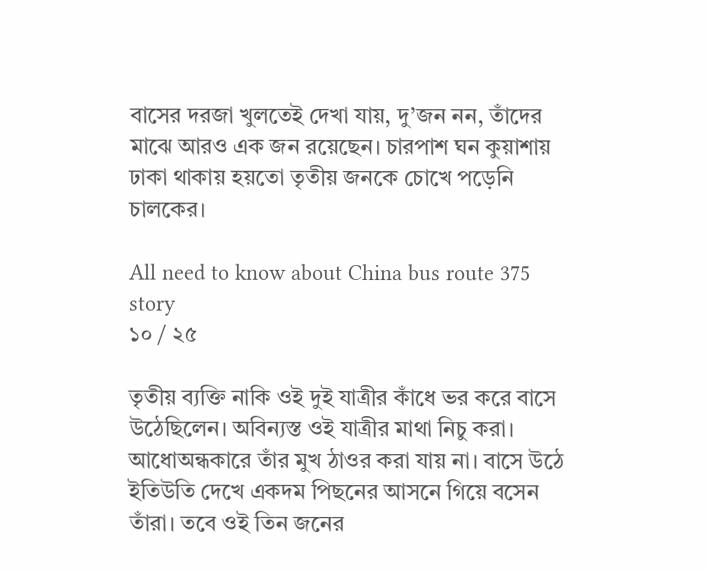বাসের দরজা খুলতেই দেখা যায়, দু’জন নন, তাঁদের মাঝে আরও এক জন রয়েছেন। চারপাশ ঘন কুয়াশায় ঢাকা থাকায় হয়তো তৃতীয় জনকে চোখে পড়েনি চালকের।

All need to know about China bus route 375 story
১০ / ২৫

তৃতীয় ব্যক্তি নাকি ওই দুই যাত্রীর কাঁধে ভর করে বাসে উঠেছিলেন। অবিন্যস্ত ওই যাত্রীর মাথা নিচু করা। আধোঅন্ধকারে তাঁর মুখ ঠাওর করা যায় না। বাসে উঠে ইতিউতি দেখে একদম পিছনের আসনে গিয়ে বসেন তাঁরা। তবে ওই তিন জনের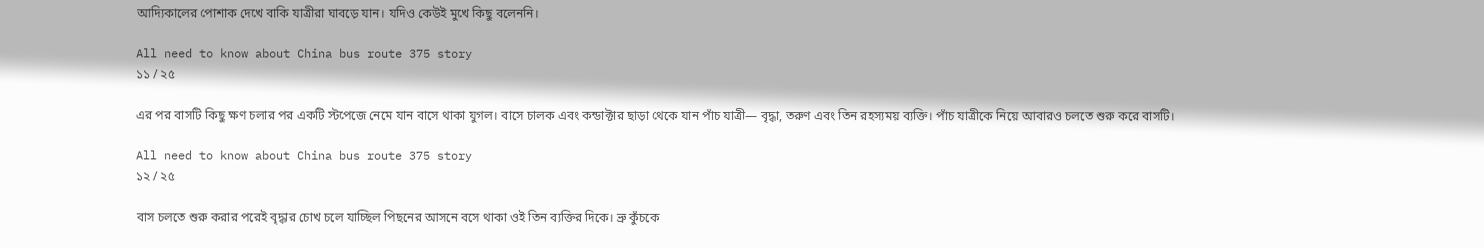আদ্যিকালের পোশাক দেখে বাকি যাত্রীরা ঘাবড়ে যান। যদিও কেউই মুখে কিছু বলেননি।

All need to know about China bus route 375 story
১১ / ২৫

এর পর বাসটি কিছু ক্ষণ চলার পর একটি স্টপেজে নেমে যান বাসে থাকা যুগল। বাসে চালক এবং কন্ডাক্টার ছাড়া থেকে যান পাঁচ যাত্রী— বৃদ্ধা, তরুণ এবং তিন রহস্যময় ব্যক্তি। পাঁচ যাত্রীকে নিয়ে আবারও চলতে শুরু করে বাসটি।

All need to know about China bus route 375 story
১২ / ২৫

বাস চলতে শুরু করার পরেই বৃদ্ধার চোখ চলে যাচ্ছিল পিছনের আসনে বসে থাকা ওই তিন ব্যক্তির দিকে। ভ্রু কুঁচকে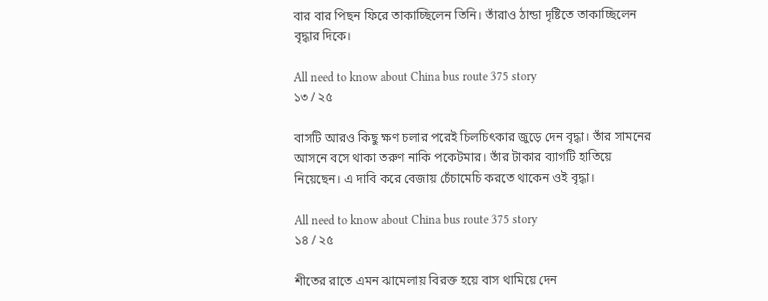বার বার পিছন ফিরে তাকাচ্ছিলেন তিনি। তাঁরাও ঠান্ডা দৃষ্টিতে তাকাচ্ছিলেন বৃদ্ধার দিকে।

All need to know about China bus route 375 story
১৩ / ২৫

বাসটি আরও কিছু ক্ষণ চলার পরেই চিলচিৎকার জুড়ে দেন বৃদ্ধা। তাঁর সামনের আসনে বসে থাকা তরুণ নাকি পকেটমার। তাঁর টাকার ব্যাগটি হাতিয়ে নিয়েছেন। এ দাবি করে বেজায় চেঁচামেচি করতে থাকেন ওই বৃদ্ধা।

All need to know about China bus route 375 story
১৪ / ২৫

শীতের রাতে এমন ঝামেলায় বিরক্ত হয়ে বাস থামিয়ে দেন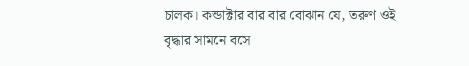চালক। কন্ডাক্টার বার বার বোঝান যে, তরুণ ওই বৃদ্ধার সামনে বসে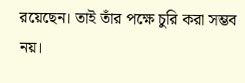রয়েছেন। তাই তাঁর পক্ষে চুরি করা সম্ভব নয়।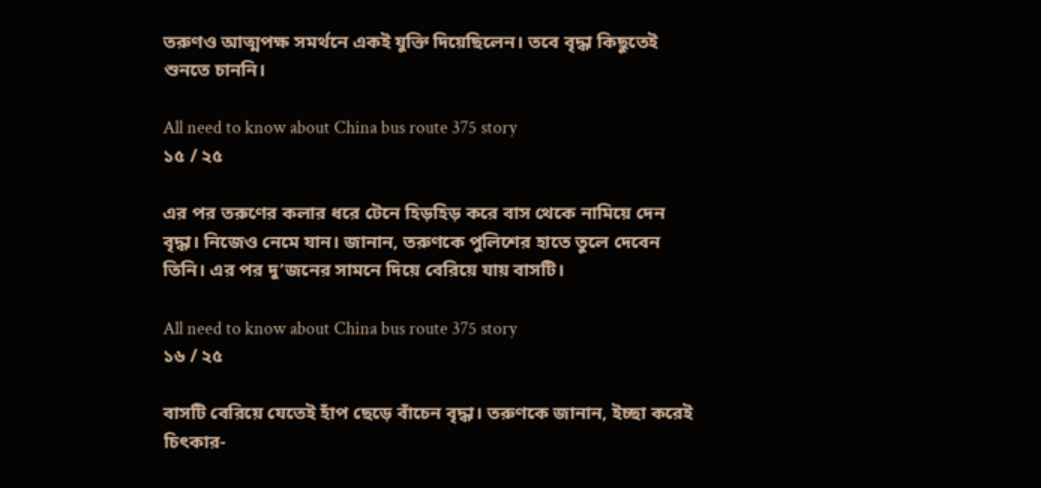তরুণও আত্মপক্ষ সমর্থনে একই যুক্তি দিয়েছিলেন। তবে বৃদ্ধা কিছুতেই শুনতে চাননি।

All need to know about China bus route 375 story
১৫ / ২৫

এর পর তরুণের কলার ধরে টেনে হিড়হিড় করে বাস থেকে নামিয়ে দেন বৃদ্ধা। নিজেও নেমে যান। জানান, তরুণকে পুলিশের হাতে তুলে দেবেন তিনি। এর পর দু’জনের সামনে দিয়ে বেরিয়ে যায় বাসটি।

All need to know about China bus route 375 story
১৬ / ২৫

বাসটি বেরিয়ে যেতেই হাঁপ ছেড়ে বাঁচেন বৃদ্ধা। তরুণকে জানান, ইচ্ছা করেই চিৎকার-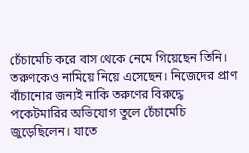চেঁচামেচি করে বাস থেকে নেমে গিয়েছেন তিনি। তরুণকেও নামিয়ে নিয়ে এসেছেন। নিজেদের প্রাণ বাঁচানোর জন্যই নাকি তরুণের বিরুদ্ধে পকেটমারির অভিযোগ তুলে চেঁচামেচি জুড়েছিলেন। যাতে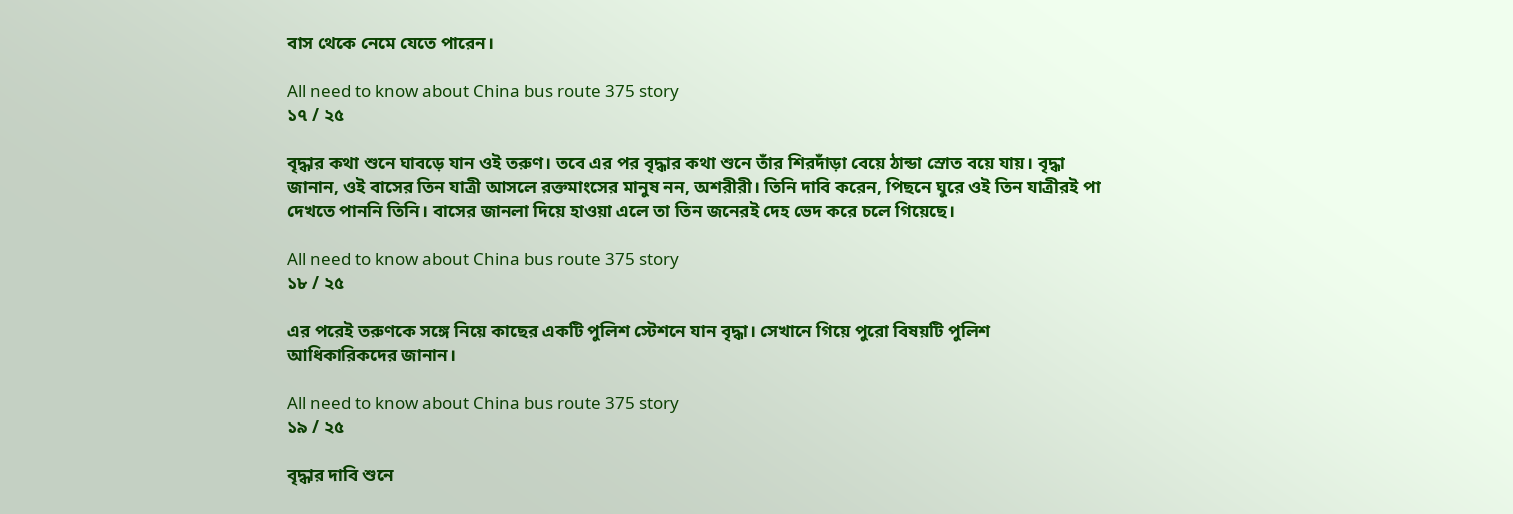বাস থেকে নেমে যেতে পারেন।

All need to know about China bus route 375 story
১৭ / ২৫

বৃদ্ধার কথা শুনে ঘাবড়ে যান ওই তরুণ। তবে এর পর বৃদ্ধার কথা শুনে তাঁর শিরদাঁড়া বেয়ে ঠান্ডা স্রোত বয়ে যায়। বৃদ্ধা জানান, ওই বাসের তিন যাত্রী আসলে রক্তমাংসের মানুষ নন, অশরীরী। তিনি দাবি করেন, পিছনে ঘুরে ওই তিন যাত্রীরই পা দেখতে পাননি তিনি। বাসের জানলা দিয়ে হাওয়া এলে তা তিন জনেরই দেহ ভেদ করে চলে গিয়েছে।

All need to know about China bus route 375 story
১৮ / ২৫

এর পরেই তরুণকে সঙ্গে নিয়ে কাছের একটি পুলিশ স্টেশনে যান বৃদ্ধা। সেখানে গিয়ে পুরো বিষয়টি পুলিশ আধিকারিকদের জানান।

All need to know about China bus route 375 story
১৯ / ২৫

বৃদ্ধার দাবি শুনে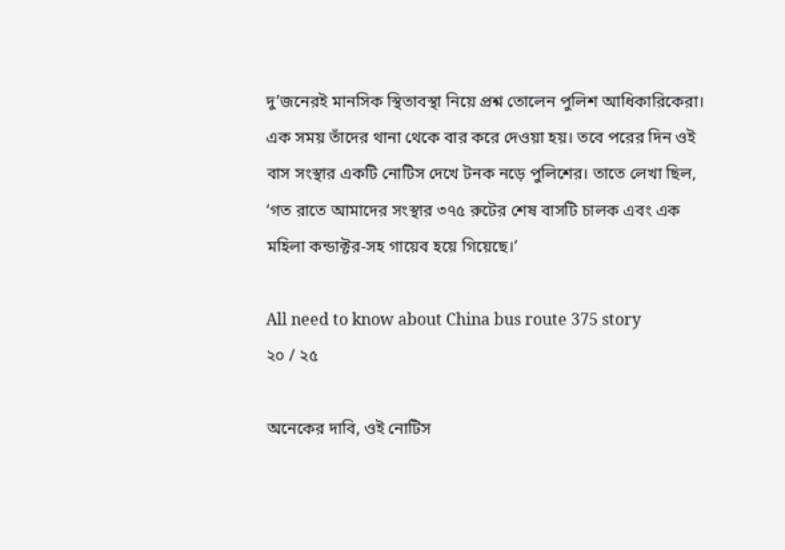দু’জনেরই মানসিক স্থিতাবস্থা নিয়ে প্রশ্ন তোলেন পুলিশ আধিকারিকেরা। এক সময় তাঁদের থানা থেকে বার করে দেওয়া হয়। তবে পরের দিন ওই বাস সংস্থার একটি নোটিস দেখে টনক নড়ে পুলিশের। তাতে লেখা ছিল, ‘গত রাতে আমাদের সংস্থার ৩৭৫ রুটের শেষ বাসটি চালক এবং এক মহিলা কন্ডাক্টর-সহ গায়েব হয়ে গিয়েছে।’

All need to know about China bus route 375 story
২০ / ২৫

অনেকের দাবি, ওই নোটিস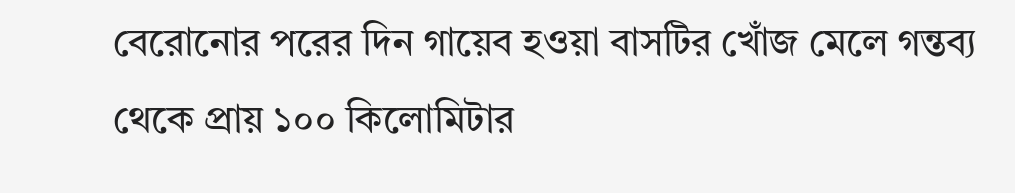বেরোনোর পরের দিন গায়েব হওয়া বাসটির খোঁজ মেলে গন্তব্য থেকে প্রায় ১০০ কিলোমিটার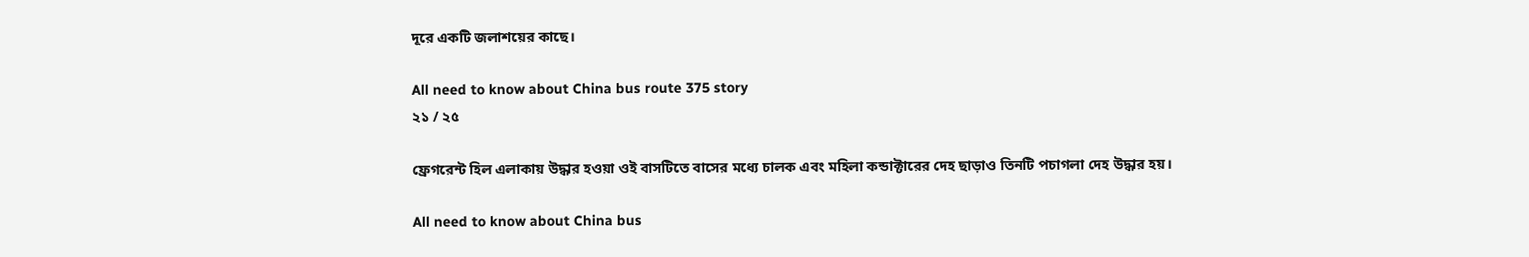দূরে একটি জলাশয়ের কাছে।

All need to know about China bus route 375 story
২১ / ২৫

ফ্রেগরেন্ট হিল এলাকায় উদ্ধার হওয়া ওই বাসটিতে বাসের মধ্যে চালক এবং মহিলা কন্ডাক্টারের দেহ ছাড়াও তিনটি পচাগলা দেহ উদ্ধার হয়।

All need to know about China bus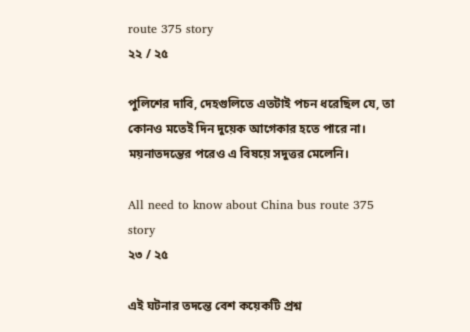route 375 story
২২ / ২৫

পুলিশের দাবি, দেহগুলিতে এতটাই পচন ধরেছিল যে, তা কোনও মতেই দিন দুয়েক আগেকার হতে পারে না। ময়নাতদন্তের পরেও এ বিষয়ে সদুত্তর মেলেনি।

All need to know about China bus route 375 story
২৩ / ২৫

এই ঘটনার তদন্তে বেশ কয়েকটি প্রশ্ন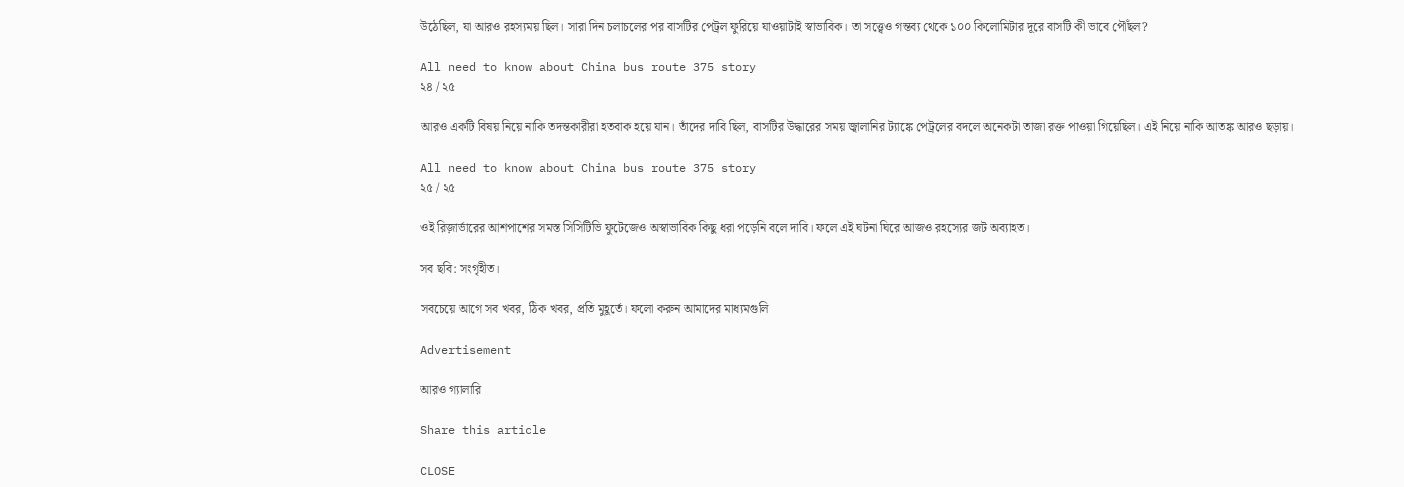উঠেছিল, যা আরও রহস্যময় ছিল। সারা দিন চলাচলের পর বাসটির পেট্রল ফুরিয়ে যাওয়াটাই স্বাভাবিক। তা সত্ত্বেও গন্তব্য থেকে ১০০ কিলোমিটার দূরে বাসটি কী ভাবে পৌঁছল?

All need to know about China bus route 375 story
২৪ / ২৫

আরও একটি বিষয় নিয়ে নাকি তদন্তকারীরা হতবাক হয়ে যান। তাঁদের দাবি ছিল, বাসটির উদ্ধারের সময় জ্বালানির ট্যাঙ্কে পেট্রলের বদলে অনেকটা তাজা রক্ত পাওয়া গিয়েছিল। এই নিয়ে নাকি আতঙ্ক আরও ছড়ায়।

All need to know about China bus route 375 story
২৫ / ২৫

ওই রিজ়ার্ভারের আশপাশের সমস্ত সিসিটিভি ফুটেজেও অস্বাভাবিক কিছু ধরা পড়েনি বলে দাবি। ফলে এই ঘটনা ঘিরে আজও রহস্যের জট অব্যাহত।

সব ছবি: সংগৃহীত।

সবচেয়ে আগে সব খবর, ঠিক খবর, প্রতি মুহূর্তে। ফলো করুন আমাদের মাধ্যমগুলি

Advertisement

আরও গ্যালারি

Share this article

CLOSE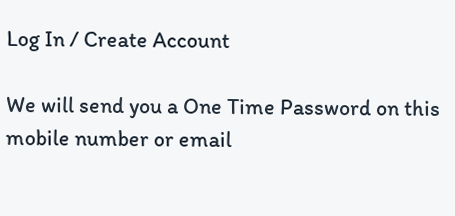Log In / Create Account

We will send you a One Time Password on this mobile number or email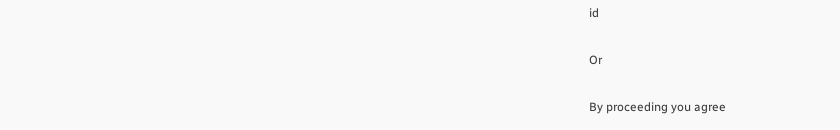id

Or

By proceeding you agree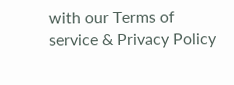with our Terms of service & Privacy Policy